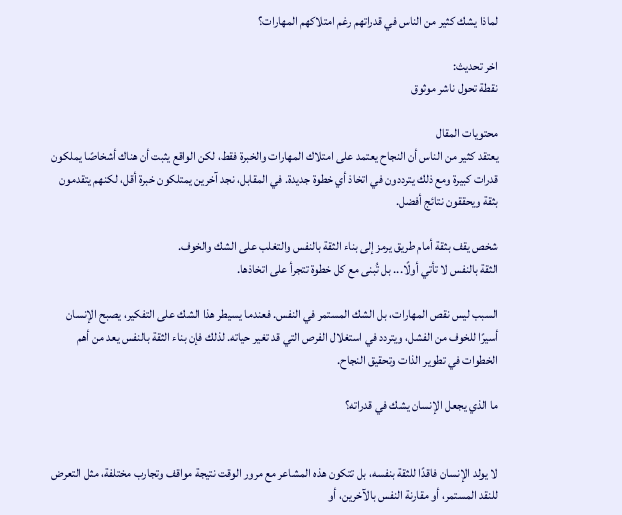لماذا يشك كثير من الناس في قدراتهم رغم امتلاكهم المهارات؟

اخر تحديث:
نقطة تحول ناشر موثوق

محتويات المقال
يعتقد كثير من الناس أن النجاح يعتمد على امتلاك المهارات والخبرة فقط، لكن الواقع يثبت أن هناك أشخاصًا يملكون قدرات كبيرة ومع ذلك يترددون في اتخاذ أي خطوة جديدة. في المقابل، نجد آخرين يمتلكون خبرة أقل، لكنهم يتقدمون بثقة ويحققون نتائج أفضل.

شخص يقف بثقة أمام طريق يرمز إلى بناء الثقة بالنفس والتغلب على الشك والخوف.
الثقة بالنفس لا تأتي أولًا... بل تُبنى مع كل خطوة تتجرأ على اتخاذها.

السبب ليس نقص المهارات، بل الشك المستمر في النفس. فعندما يسيطر هذا الشك على التفكير، يصبح الإنسان أسيرًا للخوف من الفشل، ويتردد في استغلال الفرص التي قد تغير حياته. لذلك فإن بناء الثقة بالنفس يعد من أهم الخطوات في تطوير الذات وتحقيق النجاح.

ما الذي يجعل الإنسان يشك في قدراته؟


لا يولد الإنسان فاقدًا للثقة بنفسه، بل تتكون هذه المشاعر مع مرور الوقت نتيجة مواقف وتجارب مختلفة، مثل التعرض للنقد المستمر، أو مقارنة النفس بالآخرين، أو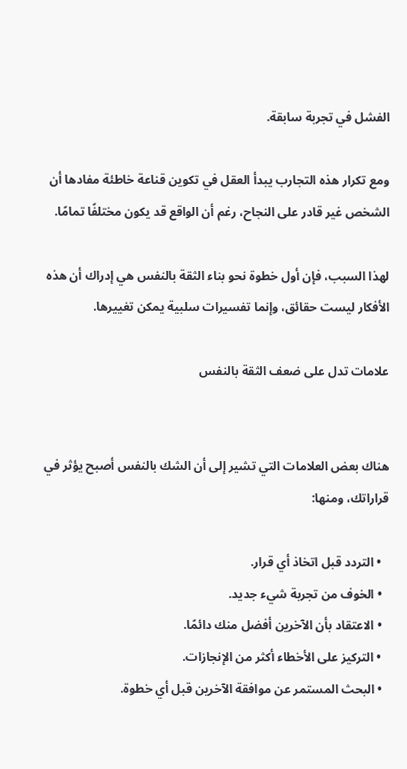الفشل في تجربة سابقة.

ومع تكرار هذه التجارب يبدأ العقل في تكوين قناعة خاطئة مفادها أن الشخص غير قادر على النجاح، رغم أن الواقع قد يكون مختلفًا تمامًا.

لهذا السبب، فإن أول خطوة نحو بناء الثقة بالنفس هي إدراك أن هذه الأفكار ليست حقائق، وإنما تفسيرات سلبية يمكن تغييرها.

علامات تدل على ضعف الثقة بالنفس


هناك بعض العلامات التي تشير إلى أن الشك بالنفس أصبح يؤثر في قراراتك، ومنها:

  • التردد قبل اتخاذ أي قرار.
  • الخوف من تجربة شيء جديد.
  • الاعتقاد بأن الآخرين أفضل منك دائمًا.
  • التركيز على الأخطاء أكثر من الإنجازات.
  • البحث المستمر عن موافقة الآخرين قبل أي خطوة.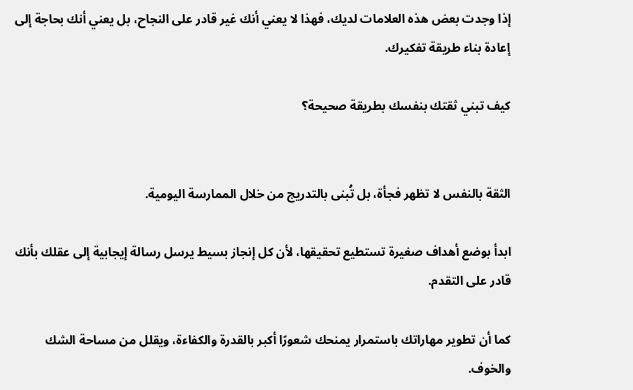إذا وجدت بعض هذه العلامات لديك، فهذا لا يعني أنك غير قادر على النجاح، بل يعني أنك بحاجة إلى إعادة بناء طريقة تفكيرك.

كيف تبني ثقتك بنفسك بطريقة صحيحة؟


الثقة بالنفس لا تظهر فجأة، بل تُبنى بالتدريج من خلال الممارسة اليومية.

ابدأ بوضع أهداف صغيرة تستطيع تحقيقها، لأن كل إنجاز بسيط يرسل رسالة إيجابية إلى عقلك بأنك قادر على التقدم.

كما أن تطوير مهاراتك باستمرار يمنحك شعورًا أكبر بالقدرة والكفاءة، ويقلل من مساحة الشك والخوف.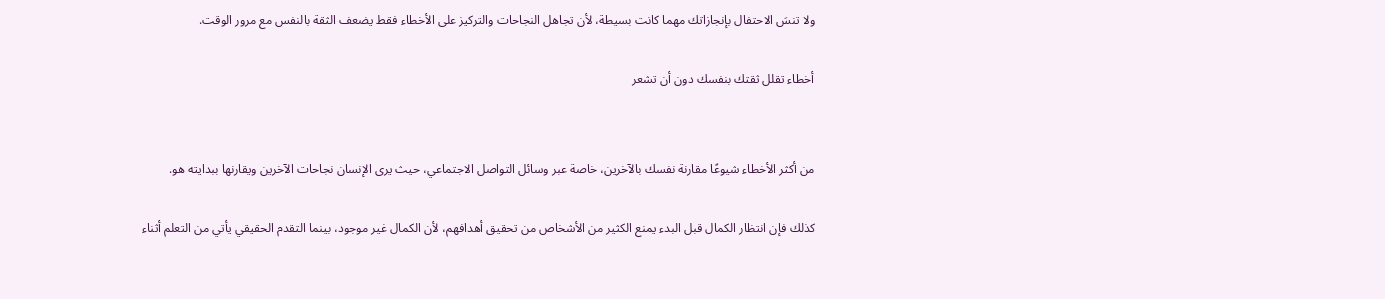ولا تنسَ الاحتفال بإنجازاتك مهما كانت بسيطة، لأن تجاهل النجاحات والتركيز على الأخطاء فقط يضعف الثقة بالنفس مع مرور الوقت.

أخطاء تقلل ثقتك بنفسك دون أن تشعر


من أكثر الأخطاء شيوعًا مقارنة نفسك بالآخرين، خاصة عبر وسائل التواصل الاجتماعي، حيث يرى الإنسان نجاحات الآخرين ويقارنها ببدايته هو.

كذلك فإن انتظار الكمال قبل البدء يمنع الكثير من الأشخاص من تحقيق أهدافهم، لأن الكمال غير موجود، بينما التقدم الحقيقي يأتي من التعلم أثناء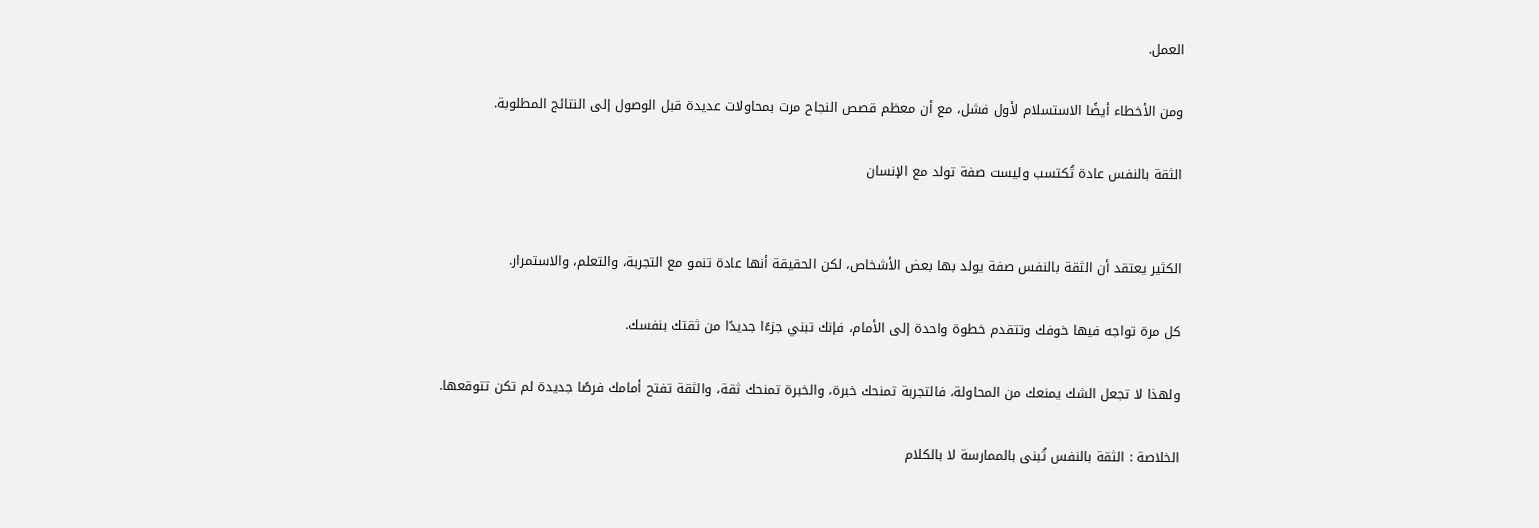العمل.

ومن الأخطاء أيضًا الاستسلام لأول فشل، مع أن معظم قصص النجاح مرت بمحاولات عديدة قبل الوصول إلى النتائج المطلوبة.

الثقة بالنفس عادة تُكتسب وليست صفة تولد مع الإنسان


الكثير يعتقد أن الثقة بالنفس صفة يولد بها بعض الأشخاص، لكن الحقيقة أنها عادة تنمو مع التجربة، والتعلم، والاستمرار.

كل مرة تواجه فيها خوفك وتتقدم خطوة واحدة إلى الأمام، فإنك تبني جزءًا جديدًا من ثقتك بنفسك.

ولهذا لا تجعل الشك يمنعك من المحاولة، فالتجربة تمنحك خبرة، والخبرة تمنحك ثقة، والثقة تفتح أمامك فرصًا جديدة لم تكن تتوقعها.

الخلاصة : الثقة بالنفس تُبنى بالممارسة لا بالكلام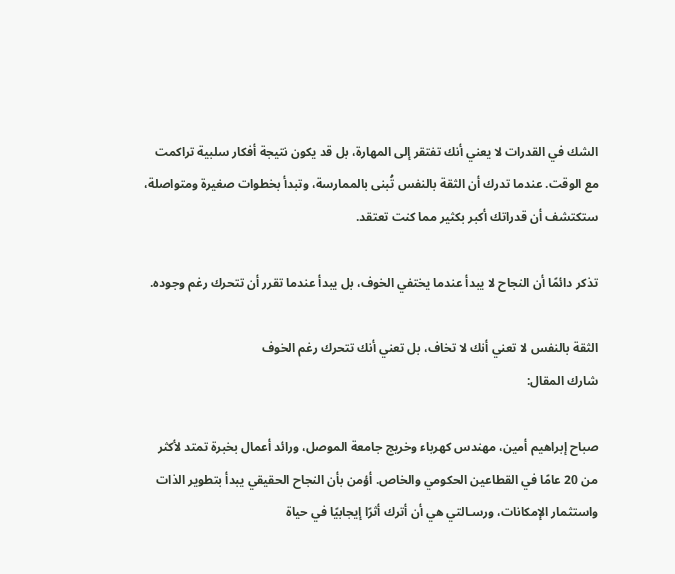الشك في القدرات لا يعني أنك تفتقر إلى المهارة، بل قد يكون نتيجة أفكار سلبية تراكمت مع الوقت. عندما تدرك أن الثقة بالنفس تُبنى بالممارسة، وتبدأ بخطوات صغيرة ومتواصلة، ستكتشف أن قدراتك أكبر بكثير مما كنت تعتقد.

تذكر دائمًا أن النجاح لا يبدأ عندما يختفي الخوف، بل يبدأ عندما تقرر أن تتحرك رغم وجوده.

الثقة بالنفس لا تعني أنك لا تخاف، بل تعني أنك تتحرك رغم الخوف
شارك المقال:

صباح إبراهيم أمين، مهندس كهرباء وخريج جامعة الموصل، ورائد أعمال بخبرة تمتد لأكثر من 20 عامًا في القطاعين الحكومي والخاص. أؤمن بأن النجاح الحقيقي يبدأ بتطوير الذات واستثمار الإمكانات، ورسـالتي هي أن أترك أثرًا إيجابيًا في حياة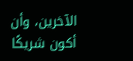الآخرين، وأن أكون شريكًا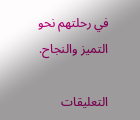في رحلتهم نحو التميز والنجاح.

التعليقات